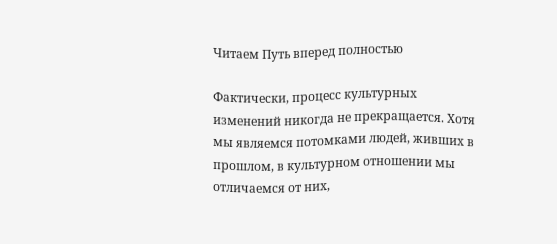Читаем Путь вперед полностью

Фактически, процесс культурных изменений никогда не прекращается. Хотя мы являемся потомками людей, живших в прошлом, в культурном отношении мы отличаемся от них,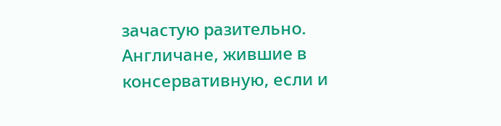зачастую разительно. Англичане, жившие в консервативную, если и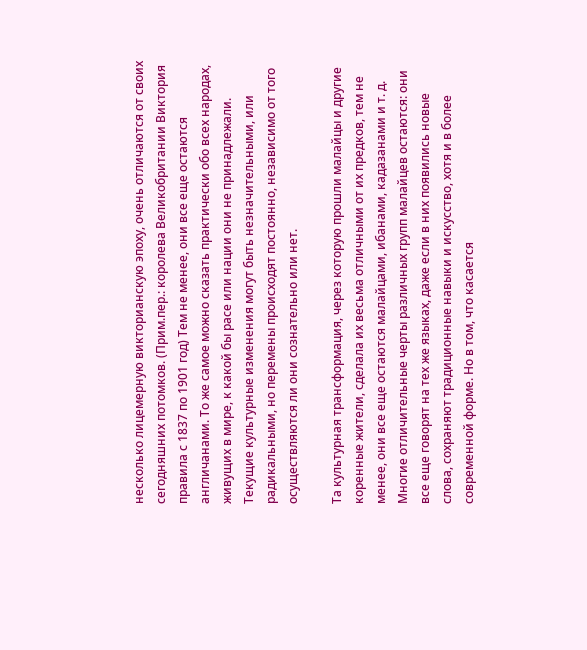несколько лицемерную викторианскую эпоху, очень отличаются от своих сегодняшних потомков. (Прим.пер.: королева Великобритании Виктория правила с 1837 по 1901 год) Тем не менее, они все еще остаются англичанами. То же самое можно сказать практически обо всех народах, живущих в мире, к какой бы расе или нации они не принадлежали. Текущие культурные изменения могут быть незначительными, или радикальными, но перемены происходят постоянно, независимо от того осуществляются ли они сознательно или нет.

Та культурная трансформация, через которую прошли малайцы и другие коренные жители, сделала их весьма отличными от их предков, тем не менее, они все еще остаются малайцами, ибанами, кадазанами и т. д. Многие отличительные черты различных групп малайцев остаются: они все еще говорят на тех же языках, даже если в них появились новые слова, сохраняют традиционные навыки и искусство, хотя и в более современной форме. Но в том, что касается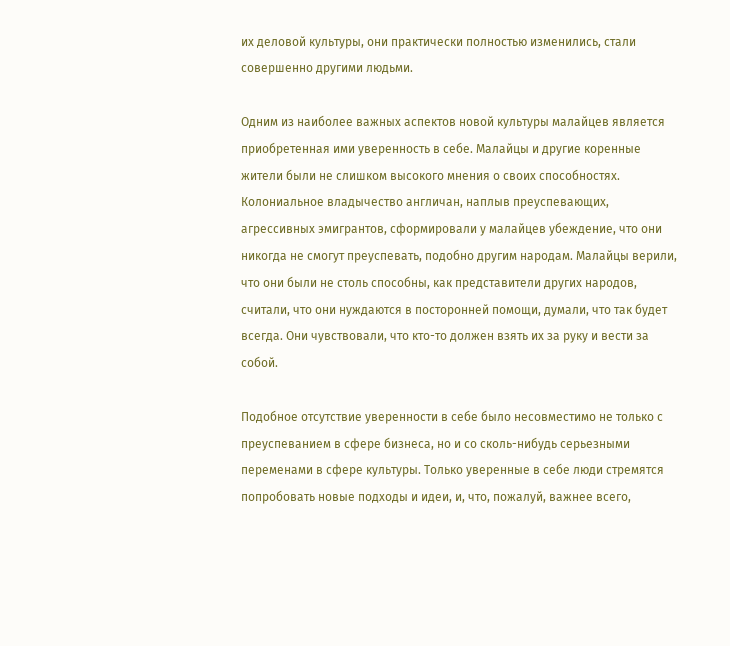их деловой культуры, они практически полностью изменились, стали совершенно другими людьми.

Одним из наиболее важных аспектов новой культуры малайцев является приобретенная ими уверенность в себе. Малайцы и другие коренные жители были не слишком высокого мнения о своих способностях. Колониальное владычество англичан, наплыв преуспевающих, агрессивных эмигрантов, сформировали у малайцев убеждение, что они никогда не смогут преуспевать, подобно другим народам. Малайцы верили, что они были не столь способны, как представители других народов, считали, что они нуждаются в посторонней помощи, думали, что так будет всегда. Они чувствовали, что кто-то должен взять их за руку и вести за собой.

Подобное отсутствие уверенности в себе было несовместимо не только с преуспеванием в сфере бизнеса, но и со сколь-нибудь серьезными переменами в сфере культуры. Только уверенные в себе люди стремятся попробовать новые подходы и идеи, и, что, пожалуй, важнее всего,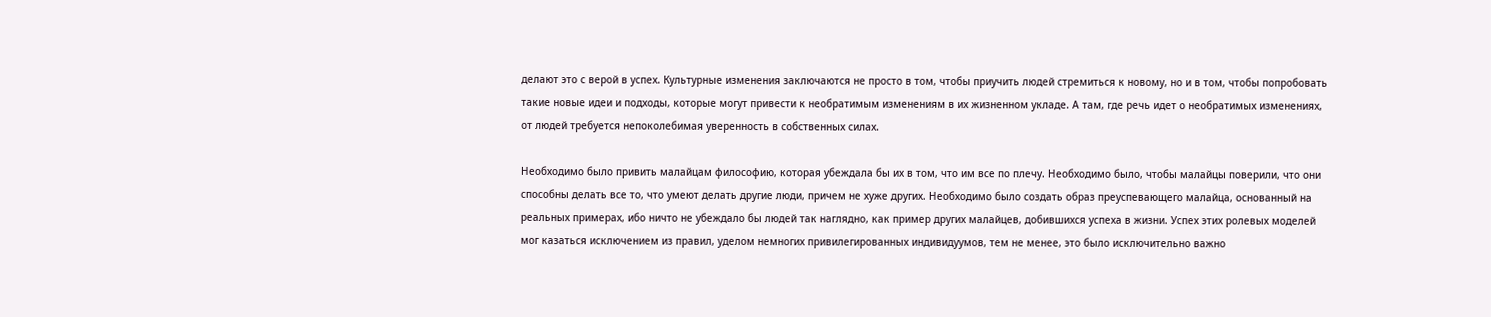делают это с верой в успех. Культурные изменения заключаются не просто в том, чтобы приучить людей стремиться к новому, но и в том, чтобы попробовать такие новые идеи и подходы, которые могут привести к необратимым изменениям в их жизненном укладе. А там, где речь идет о необратимых изменениях, от людей требуется непоколебимая уверенность в собственных силах.

Необходимо было привить малайцам философию, которая убеждала бы их в том, что им все по плечу. Необходимо было, чтобы малайцы поверили, что они способны делать все то, что умеют делать другие люди, причем не хуже других. Необходимо было создать образ преуспевающего малайца, основанный на реальных примерах, ибо ничто не убеждало бы людей так наглядно, как пример других малайцев, добившихся успеха в жизни. Успех этих ролевых моделей мог казаться исключением из правил, уделом немногих привилегированных индивидуумов, тем не менее, это было исключительно важно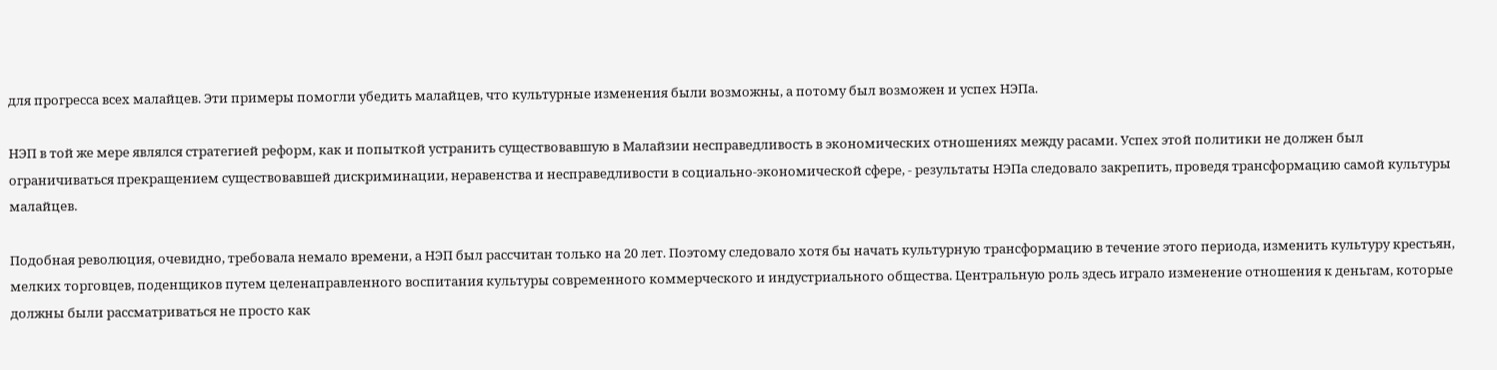для прогресса всех малайцев. Эти примеры помогли убедить малайцев, что культурные изменения были возможны, а потому был возможен и успех НЭПа.

НЭП в той же мере являлся стратегией реформ, как и попыткой устранить существовавшую в Малайзии несправедливость в экономических отношениях между расами. Успех этой политики не должен был ограничиваться прекращением существовавшей дискриминации, неравенства и несправедливости в социально-экономической сфере, - результаты НЭПа следовало закрепить, проведя трансформацию самой культуры малайцев.

Подобная революция, очевидно, требовала немало времени, а НЭП был рассчитан только на 20 лет. Поэтому следовало хотя бы начать культурную трансформацию в течение этого периода, изменить культуру крестьян, мелких торговцев, поденщиков путем целенаправленного воспитания культуры современного коммерческого и индустриального общества. Центральную роль здесь играло изменение отношения к деньгам, которые должны были рассматриваться не просто как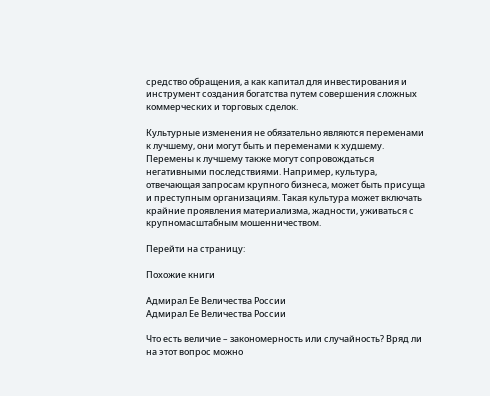средство обращения, а как капитал для инвестирования и инструмент создания богатства путем совершения сложных коммерческих и торговых сделок.

Культурные изменения не обязательно являются переменами к лучшему, они могут быть и переменами к худшему. Перемены к лучшему также могут сопровождаться негативными последствиями. Например, культура, отвечающая запросам крупного бизнеса, может быть присуща и преступным организациям. Такая культура может включать крайние проявления материализма, жадности, уживаться с крупномасштабным мошенничеством.

Перейти на страницу:

Похожие книги

Адмирал Ее Величества России
Адмирал Ее Величества России

Что есть величие – закономерность или случайность? Вряд ли на этот вопрос можно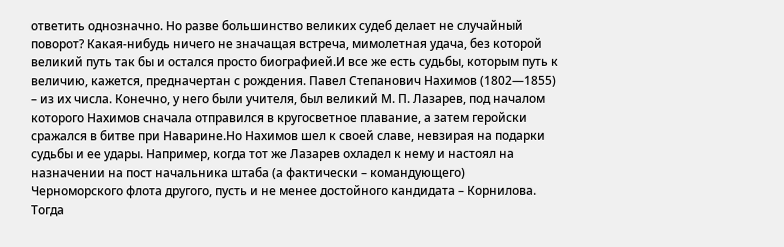ответить однозначно. Но разве большинство великих судеб делает не случайный поворот? Какая-нибудь ничего не значащая встреча, мимолетная удача, без которой великий путь так бы и остался просто биографией.И все же есть судьбы, которым путь к величию, кажется, предначертан с рождения. Павел Степанович Нахимов (1802—1855) – из их числа. Конечно, у него были учителя, был великий М. П. Лазарев, под началом которого Нахимов сначала отправился в кругосветное плавание, а затем геройски сражался в битве при Наварине.Но Нахимов шел к своей славе, невзирая на подарки судьбы и ее удары. Например, когда тот же Лазарев охладел к нему и настоял на назначении на пост начальника штаба (а фактически – командующего) Черноморского флота другого, пусть и не менее достойного кандидата – Корнилова. Тогда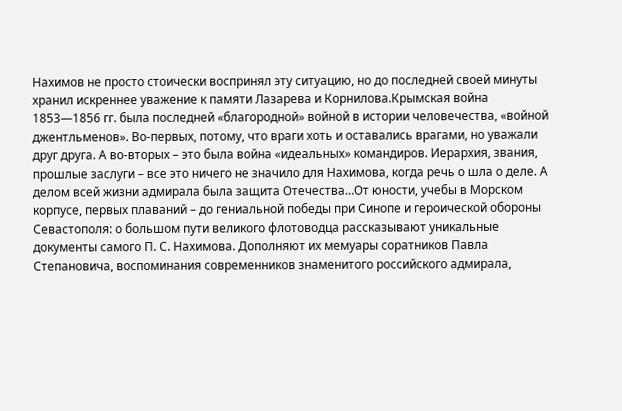Нахимов не просто стоически воспринял эту ситуацию, но до последней своей минуты хранил искреннее уважение к памяти Лазарева и Корнилова.Крымская война 1853—1856 гг. была последней «благородной» войной в истории человечества, «войной джентльменов». Во-первых, потому, что враги хоть и оставались врагами, но уважали друг друга. А во-вторых – это была война «идеальных» командиров. Иерархия, звания, прошлые заслуги – все это ничего не значило для Нахимова, когда речь о шла о деле. А делом всей жизни адмирала была защита Отечества…От юности, учебы в Морском корпусе, первых плаваний – до гениальной победы при Синопе и героической обороны Севастополя: о большом пути великого флотоводца рассказывают уникальные документы самого П. С. Нахимова. Дополняют их мемуары соратников Павла Степановича, воспоминания современников знаменитого российского адмирала,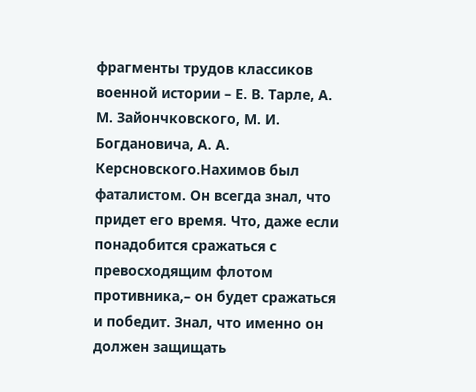фрагменты трудов классиков военной истории – Е. В. Тарле, А. М. Зайончковского, М. И. Богдановича, А. А. Керсновского.Нахимов был фаталистом. Он всегда знал, что придет его время. Что, даже если понадобится сражаться с превосходящим флотом противника,– он будет сражаться и победит. Знал, что именно он должен защищать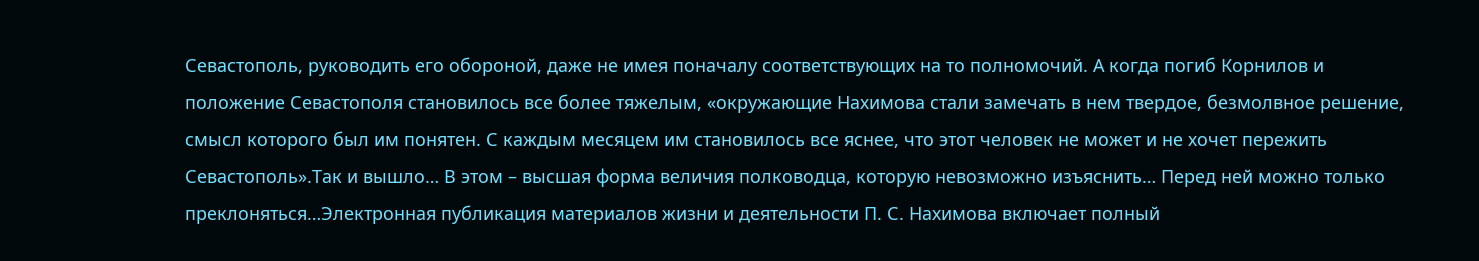Севастополь, руководить его обороной, даже не имея поначалу соответствующих на то полномочий. А когда погиб Корнилов и положение Севастополя становилось все более тяжелым, «окружающие Нахимова стали замечать в нем твердое, безмолвное решение, смысл которого был им понятен. С каждым месяцем им становилось все яснее, что этот человек не может и не хочет пережить Севастополь».Так и вышло… В этом – высшая форма величия полководца, которую невозможно изъяснить… Перед ней можно только преклоняться…Электронная публикация материалов жизни и деятельности П. С. Нахимова включает полный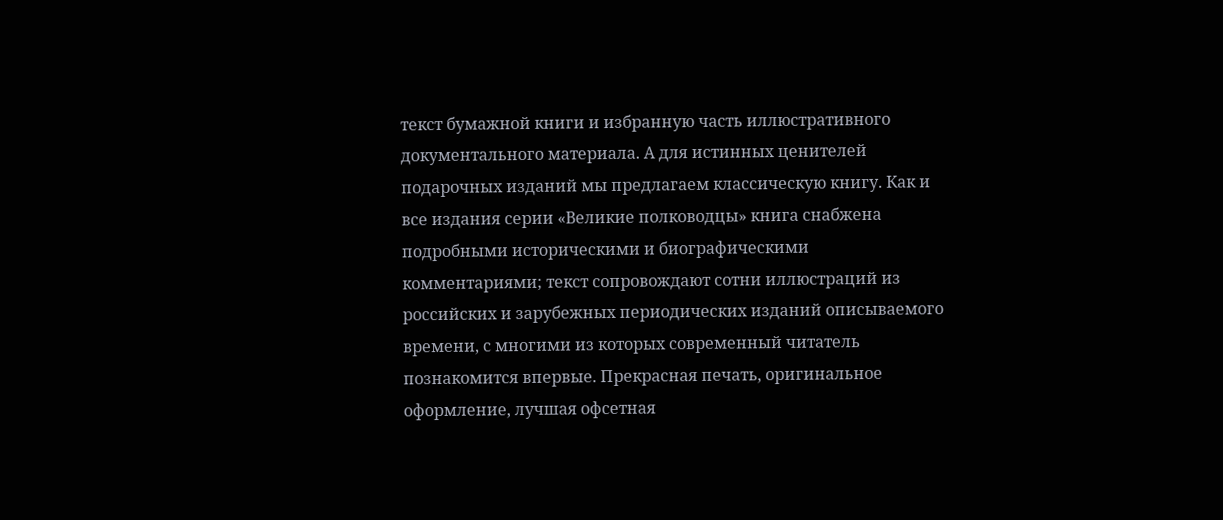текст бумажной книги и избранную часть иллюстративного документального материала. А для истинных ценителей подарочных изданий мы предлагаем классическую книгу. Как и все издания серии «Великие полководцы» книга снабжена подробными историческими и биографическими комментариями; текст сопровождают сотни иллюстраций из российских и зарубежных периодических изданий описываемого времени, с многими из которых современный читатель познакомится впервые. Прекрасная печать, оригинальное оформление, лучшая офсетная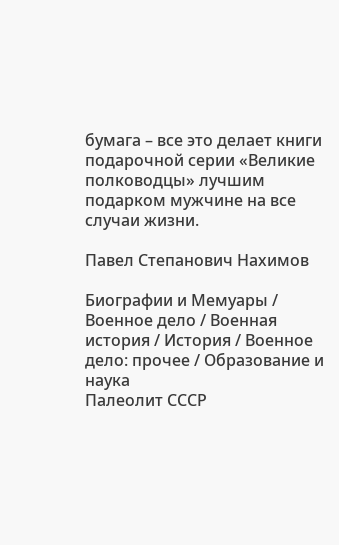бумага – все это делает книги подарочной серии «Великие полководцы» лучшим подарком мужчине на все случаи жизни.

Павел Степанович Нахимов

Биографии и Мемуары / Военное дело / Военная история / История / Военное дело: прочее / Образование и наука
Палеолит СССР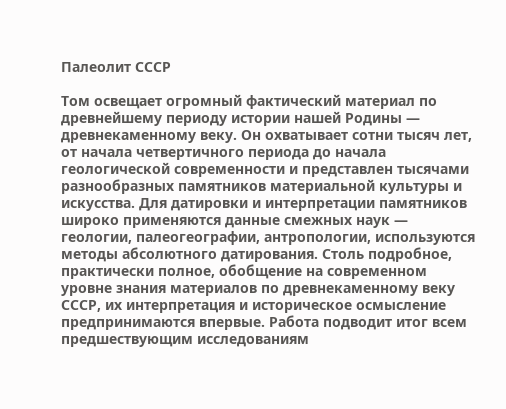Палеолит СССР

Том освещает огромный фактический материал по древнейшему периоду истории нашей Родины — древнекаменному веку. Он охватывает сотни тысяч лет, от начала четвертичного периода до начала геологической современности и представлен тысячами разнообразных памятников материальной культуры и искусства. Для датировки и интерпретации памятников широко применяются данные смежных наук — геологии, палеогеографии, антропологии, используются методы абсолютного датирования. Столь подробное, практически полное, обобщение на современном уровне знания материалов по древнекаменному веку СССР, их интерпретация и историческое осмысление предпринимаются впервые. Работа подводит итог всем предшествующим исследованиям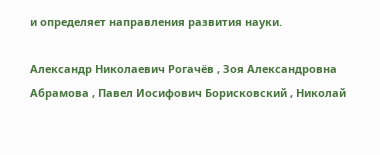и определяет направления развития науки.

Александр Николаевич Рогачёв , Зоя Александровна Абрамова , Павел Иосифович Борисковский , Николай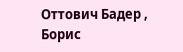Оттович Бадер , Борис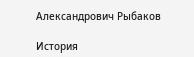Александрович Рыбаков

История